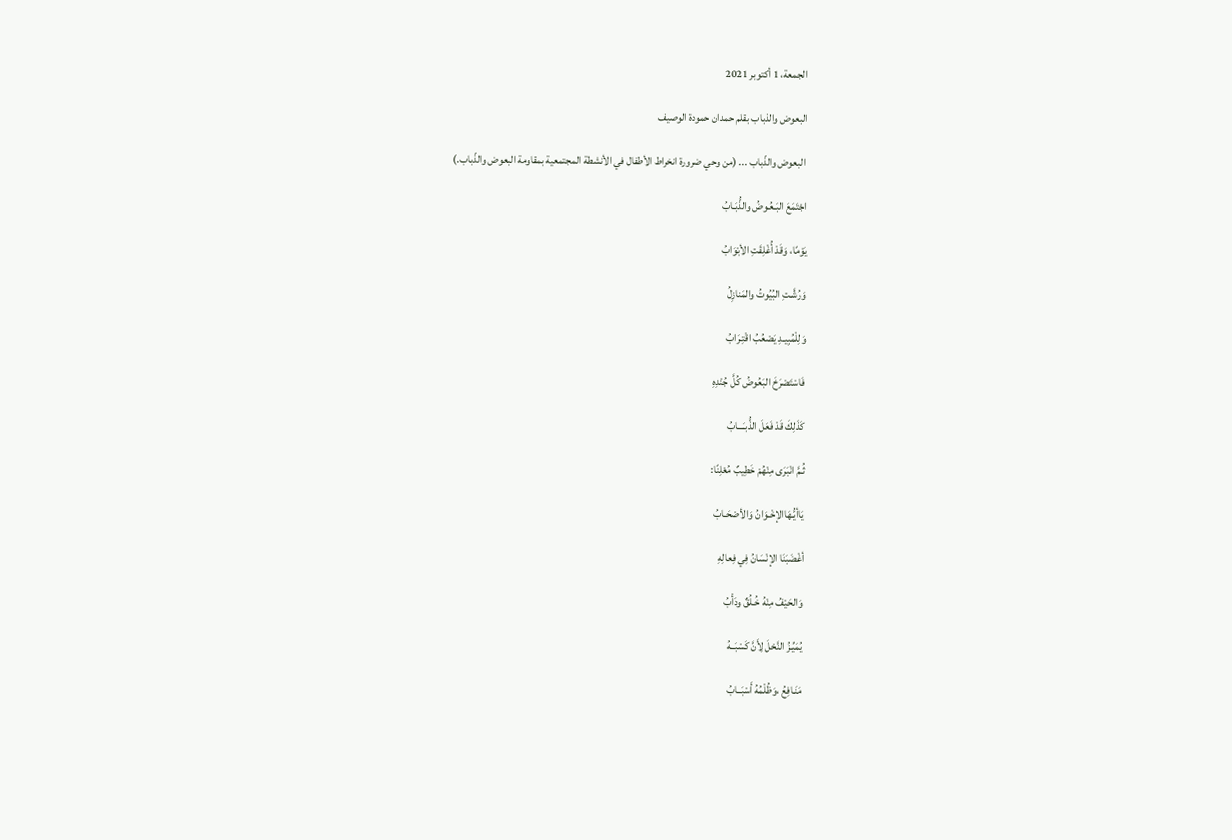الجمعة، 1 أكتوبر 2021

البعوض والذباب بقلم حمدان حمودة الوصيف

 البعوض والذّباب ... (من وحي ضرورة انخراط الأطفال في الأنشطة المجتمعية بمقاومة البعوض والذّباب.)

اجْتَمَعَ البَـعُـوضُ والذُّبَـابُ

يَوْمًا، وَقَدْ أُغْلِقَتِ الأبْوَابُ

وَرُشَّـتِ البُيُوتُ والمَنازِلُ

وَلِلْمُبِيـدِ يَصْعُبُ اقْتِـرَابُ

فَاسْتَصْرَخَ البَعُوضُ كُلَّ جُنْدِهِ

كَذَلِكَ قَدْ فَعَلَ الذُّبـَـــابُ

ثُـمَّ انْبَرَى مِنْهُمْ خَطِيبٌ مُعْلِنًا:

يَاأيُّـهَاالإخْـوَانُ وَالأصْحَـابُ

أغْضَبَنَا الإنْسَانُ فِي فِعالِهِ

وَالحَيْفُ مِنْهُ خُـلُقٌ ودَأْبُ

يُمَيِّـزُ النَّحْلَ لِأَنَّ كَسْبَــهُ

مَنَـافِعُ ،وَظُلْمُهُ أَسْبَــابُ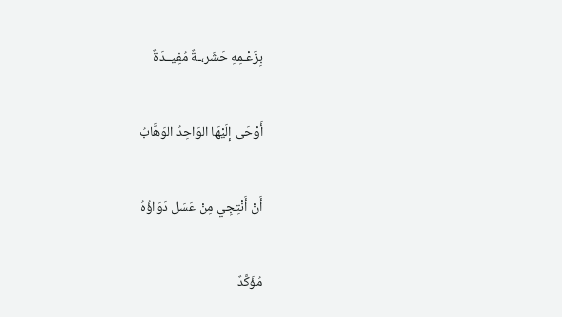بِزَعْـمِهِ حَشَر،ـةٌ مُفِيــدَةٌ

أَوْحَى إلَيْهَا الوَاحِدُ الوَهَّابُ

أَنْ أَنْتِجِي مِنْ عَسَل دَوَاؤُهُ

مُؤَكَّدٌ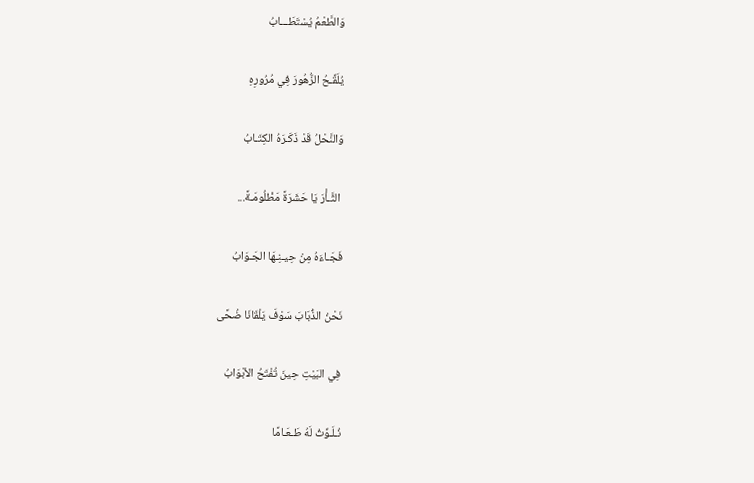وَالطَّعْمُ يُسْتَطَـــابُ

يُلَقِّـحُ الزُّهُورَ فِي مُرُورِهِ

وَالنَّحْلُ قَدْ ذَكَـرَهُ الكِتَـابُ

 الثَّـأْرَ يَا حَشَرَةً مَظْلُومَـةً...

فَجَـاءَهُ مِنْ حِيـنِـهَا الجَـوَابُ

نَحْنُ الذُّبَابَ سَوْفَ يَلْقَانَا ضُحًى

فِي البَيْتِ حِينَ تُفْتَحُ الأبْوَابُ

نُـلَـوِّثُ لَهُ طَـعَـامًا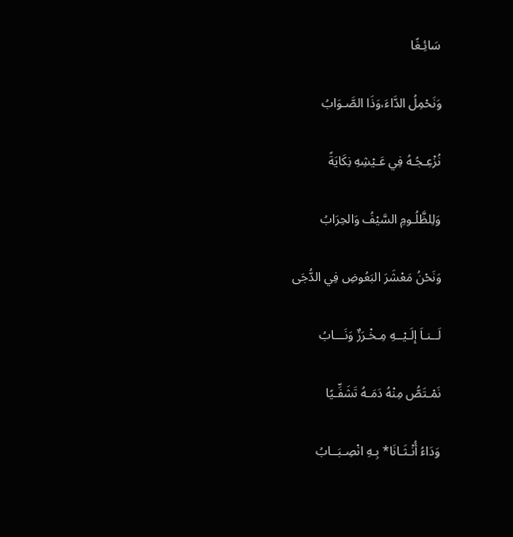سَائِـغًا

وَنَحْمِلُ الدَّاءَ،وَذَا الصَّـوَابُ

نُزْعِـجُـهُ فِي عَـيْشِهِ نِكَايَةً

وَلِلظَّلُـومِ السَّيْفُ وَالحِرَابُ

وَنَحْنُ مَعْشَرَ البَعُوضِ فِي الدُّجَى

لَــنـاَ إلَـيْــهِ مِـخْـرَزٌ وَنَـــابُ

نَمْـتَصُّ مِنْهُ دَمَـهُ تَشَفِّـيًا

وَدَاءُ أُنْـثَـانَا* بِـهِ انْصِـبَــابُ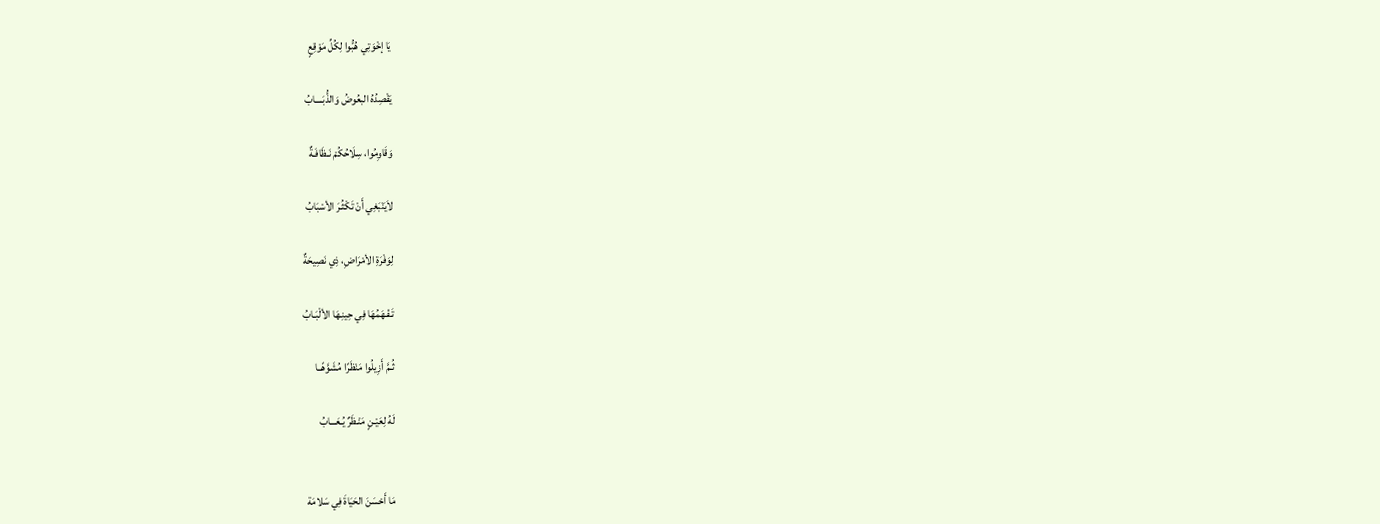يَا إخْوَتِي هُبُّوا لِكُلِّ مَوْقِعٍ

يَقْصِدُهُ البعُوضُ وَالذُّبَــــابُ

وَقَاوِمُوا، سِلَاحُكُمْ نَـظَافَـةٌ

لاَيَنْبَغِي أَنْ تَكْثُـرَ الأسْبَابُ

لِوَفْرَةِ الأمْرَاضِ، ذِي نَصِيحَةٌ

تَـفْـهَمُهَا فِي حِينِـهَا الألْبَـابُ

ثُـمَّ أَزِيلُوا مَنْظَرًا مُشَوَّهًــا

لَهُ لِعَيْـنٍ مَنْـظَرٌ يُـعَـــابُ


مَا أَحْسَنَ الحَيَاةَ فِي سَلامَة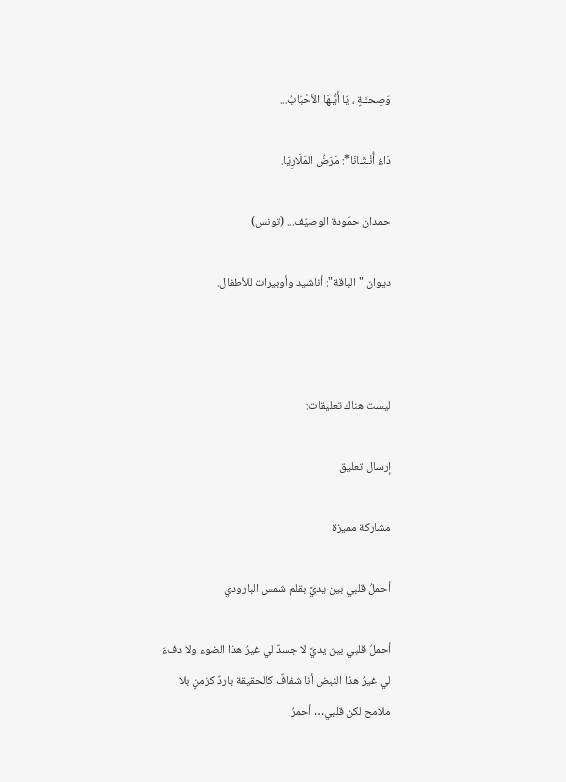وَصِحـَّـةٍ ، يَا أَيُّـهَا الأحْبَابُ...

دَاءُ أُنْـثَـانَا*: مَرَضُ المَلَارِيَا.

حمدان حمّودة الوصيّف... (تونس)

ديوان "الباقة": أناشيد وأوبيرات للأطفال.



ليست هناك تعليقات:

إرسال تعليق

مشاركة مميزة

أحملُ قلبي بين يديَّ بقلم شمس البارودي

أحملُ قلبي بين يديَّ لا جسدٌ لي غيرُ هذا الضوء ولا دفءَ لي غيرُ هذا النبض أنا شفافٌ كالحقيقة باردٌ كزمنٍ بلا ملامح لكن قلبي… أحمرُ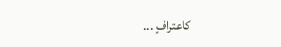كاعترافٍ ...